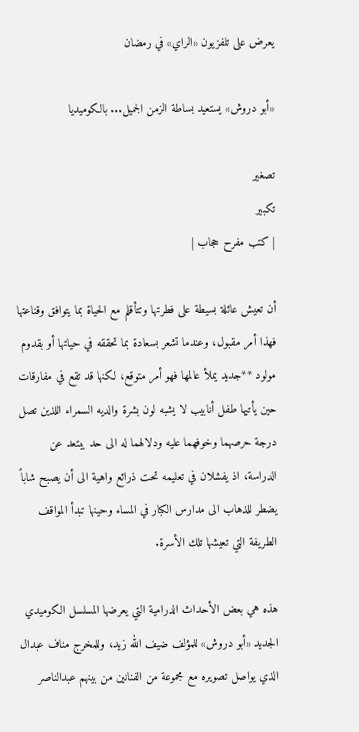يعرض على تلفزيون «الراي» في رمضان

«أبو دروش» يستعيد بساطة الزمن الجميل... بالكوميديا

تصغير
تكبير
| كتب مفرح حجاب |

أن تعيش عائلة بسيطة على فطرتها وتتأقلم مع الحياة بما يتوافق وقناعتها فهذا أمر مقبول، وعندما تشعر بسعادة بما تحققه في حياتها أو بقدوم مولود **جديد يملأ عالمها فهو أمر متوقع، لكنها قد تقع في مفارقات حين يأتيها طفل أنابيب لا يشبه لون بشرة والديه السمراء اللذين تصل درجة حرصهما وخوفهما عليه ودلالهما له الى حد يبتعد عن الدراسة، اذ يفشلان في تعليمه تحت ذرائع واهية الى أن يصبح شاباً يضطر للذهاب الى مدارس الكبار في المساء وحينها تبدأ المواقف الطريفة التي تعيشها تلك الأسرة.

هذه هي بعض الأحداث الدرامية التي يعرضها المسلسل الكوميدي الجديد «أبو دروش» للمؤلف ضيف الله زيد، وللمخرج مناف عبدال الذي يواصل تصويره مع مجموعة من الفنانين من بينهم عبدالناصر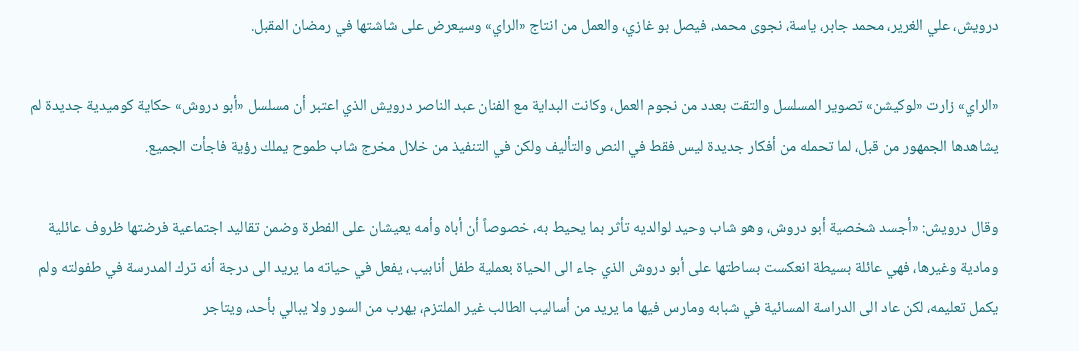درويش، علي الغرير، محمد جابر، ياسة، نجوى محمد، فيصل بو غازي، والعمل من انتاج «الراي» وسيعرض على شاشتها في رمضان المقبل.

«الراي» زارت «لوكيشن» تصوير المسلسل والتقت بعدد من نجوم العمل، وكانت البداية مع الفنان عبد الناصر درويش الذي اعتبر أن مسلسل «أبو دروش» حكاية كوميدية جديدة لم يشاهدها الجمهور من قبل، لما تحمله من أفكار جديدة ليس فقط في النص والتأليف ولكن في التنفيذ من خلال مخرج شاب طموح يملك رؤية فاجأت الجميع.

وقال درويش: «أجسد شخصية أبو دروش، وهو شاب وحيد لوالديه تأثر بما يحيط به، خصوصاً أن أباه وأمه يعيشان على الفطرة وضمن تقاليد اجتماعية فرضتها ظروف عائلية ومادية وغيرها، فهي عائلة بسيطة انعكست بساطتها على أبو دروش الذي جاء الى الحياة بعملية طفل أنابيب، يفعل في حياته ما يريد الى درجة أنه ترك المدرسة في طفولته ولم يكمل تعليمه، لكن عاد الى الدراسة المسائية في شبابه ومارس فيها ما يريد من أساليب الطالب غير الملتزم، يهرب من السور ولا يبالي بأحد، ويتاجر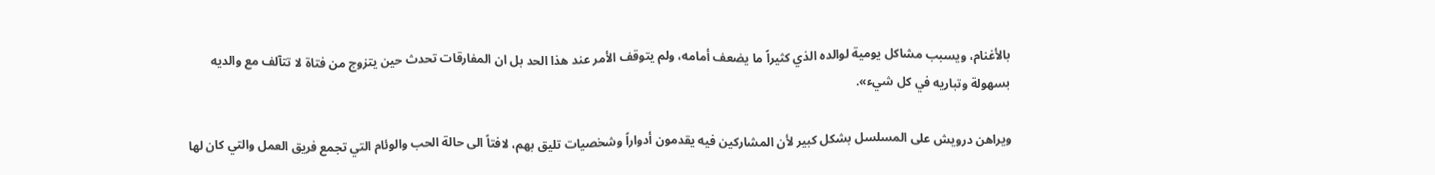بالأغنام، ويسبب مشاكل يومية لوالده الذي كثيراً ما يضعف أمامه، ولم يتوقف الأمر عند هذا الحد بل ان المفارقات تحدث حين يتزوج من فتاة لا تتآلف مع والديه بسهولة وتباريه في كل شيء».

ويراهن درويش على المسلسل بشكل كبير لأن المشاركين فيه يقدمون أدواراً وشخصيات تليق بهم، لافتاً الى حالة الحب والوئام التي تجمع فريق العمل والتي كان لها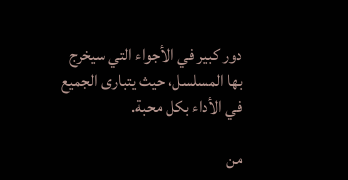دور كبير في الأجواء التي سيخرج بها المسلسل، حيث يتبارى الجميع في الأداء بكل محبة.

من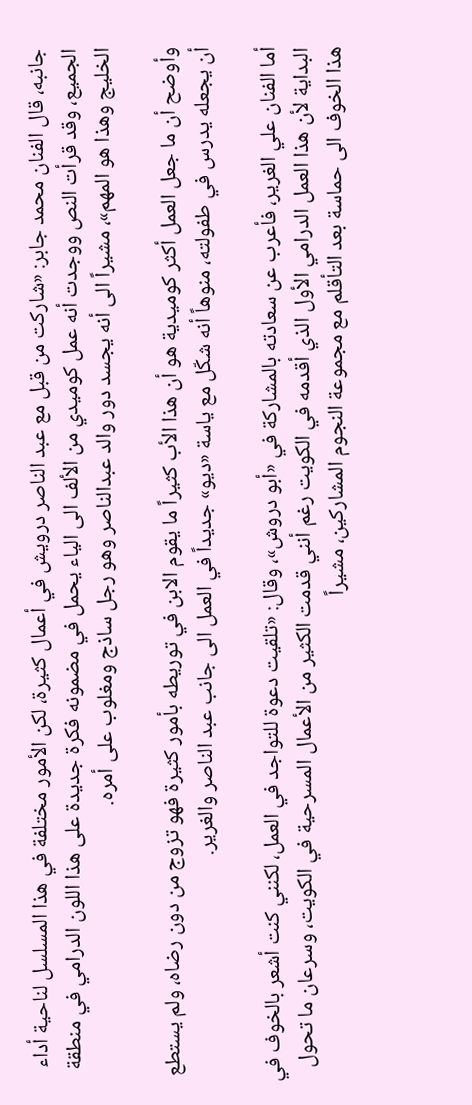جانبه، قال الفنان محمد جابر: «شاركت من قبل مع عبد الناصر درويش في أعمال كثيرة، لكن الأمور مختلفة في هذا المسلسل لناحية أداء الجميع، وقد قرأت النص ووجدت أنه عمل كوميدي من الألف الى الياء يحمل في مضمونه فكرة جديدة على هذا اللون الدرامي في منطقة الخليج وهذا هو المهم»، مشيراً الى أنه يجسد دور والد عبدالناصر وهو رجل ساذج ومغلوب على أمره.

وأوضح أن ما جعل العمل أكثر كوميدية هو أن هذا الأب كثيراً ما يقوم الابن في توريطه بأمور كثيرة فهو تزوج من دون رضاه، ولم يستطع أن يجعله يدرس في طفولته، منوهاً أنه شكّل مع ياسة «ديو» جديداً في العمل الى جانب عبد الناصر والغرير.

أما الفنان علي الغرير، فأعرب عن سعادته بالمشاركة في «أبو دروش»، وقال: «تلقيت دعوة للتواجد في العمل، لكنني كنت أشعر بالخوف في البداية لأن هذا العمل الدرامي الأول الذي أقدمه في الكويت رغم أنني قدمت الكثير من الأعمال المسرحية في الكويت، وسرعان ما تحول هذا الخوف الى حماسة بعد التأقلم مع مجموعة النجوم المشاركين، مشيراً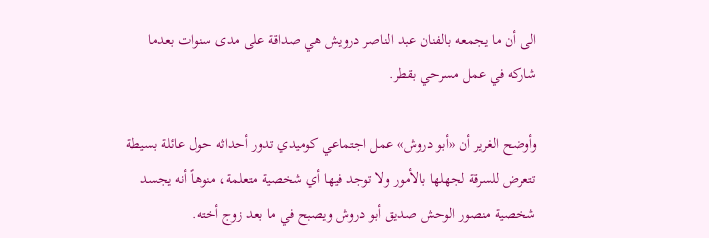الى أن ما يجمعه بالفنان عبد الناصر درويش هي صداقة على مدى سنوات بعدما شاركه في عمل مسرحي بقطر.

وأوضح الغرير أن «أبو دروش» عمل اجتماعي كوميدي تدور أحداثه حول عائلة بسيطة تتعرض للسرقة لجهلها بالأمور ولا توجد فيها أي شخصية متعلمة، منوهاً أنه يجسد شخصية منصور الوحش صديق أبو دروش ويصبح في ما بعد زوج أخته.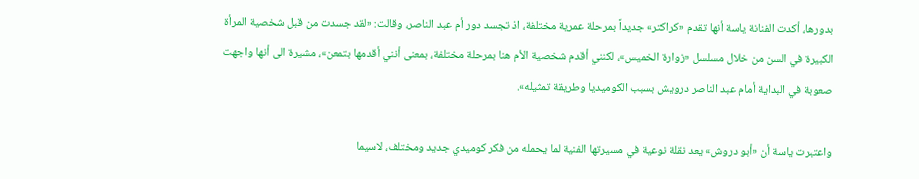بدورها، أكدت الفنانة ياسة أنها تقدم «كراكتر» جديداً بمرحلة عمرية مختلفة، اذ تجسد دور أم عبد الناصر، وقالت: «لقد جسدت من قبل شخصية المرأة الكبيرة في السن من خلال مسلسل «زوارة الخميس»، لكنني أقدم شخصية الأم هنا بمرحلة مختلفة، بمعنى أنني أقدمها بتمعن»، مشيرة الى أنها واجهت صعوبة في البداية أمام عبد الناصر درويش بسبب الكوميديا وطريقة تمثيله».

واعتبرت ياسة أن «أبو دروش» يعد نقلة نوعية في مسيرتها الفنية لما يحمله من فكر كوميدي جديد ومختلف، لاسيما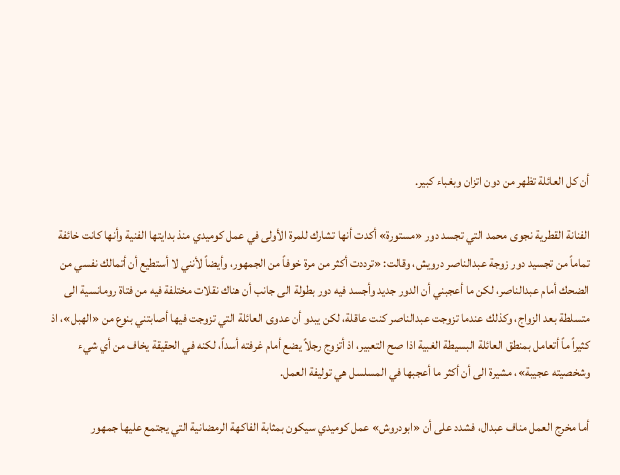أن كل العائلة تظهر من دون اتزان وبغباء كبير.

الفنانة القطرية نجوى محمد التي تجسد دور «مستورة» أكدت أنها تشارك للمرة الأولى في عمل كوميدي منذ بدايتها الفنية وأنها كانت خائفة تماماً من تجسيد دور زوجة عبدالناصر درويش، وقالت: «ترددت أكثر من مرة خوفاً من الجمهور، وأيضاً لأنني لا أستطيع أن أتمالك نفسي من الضحك أمام عبدالناصر، لكن ما أعجبني أن الدور جديد وأجسد فيه دور بطولة الى جانب أن هناك نقلات مختلفة فيه من فتاة رومانسية الى متسلطة بعد الزواج، وكذلك عندما تزوجت عبدالناصر كنت عاقلة، لكن يبدو أن عدوى العائلة التي تزوجت فيها أصابتني بنوع من «الهبل»، اذ كثيراً ماً أتعامل بمنطق العائلة البسيطة الغبية اذا صح التعبير، اذ أتزوج رجلاً يضع أمام غرفته أسداً، لكنه في الحقيقة يخاف من أي شيء وشخصيته عجيبة»، مشيرة الى أن أكثر ما أعجبها في المسلسل هي توليفة العمل.

أما مخرج العمل مناف عبدال، فشدد على أن «ابودروش» عمل كوميدي سيكون بمثابة الفاكهة الرمضانية التي يجتمع عليها جمهور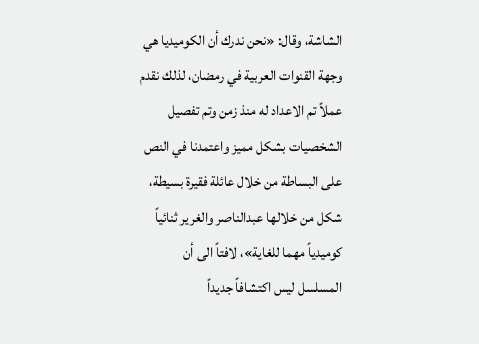الشاشة، وقال: «نحن ندرك أن الكوميديا هي وجهة القنوات العربية في رمضان، لذلك نقدم عملاً تم الاعداد له منذ زمن وتم تفصيل الشخصيات بشكل مميز واعتمدنا في النص على البساطة من خلال عائلة فقيرة بسيطة، شكل من خلالها عبدالناصر والغرير ثنائياً كوميدياً مهما للغاية»، لافتاً الى أن المسلسل ليس اكتشافاً جديداً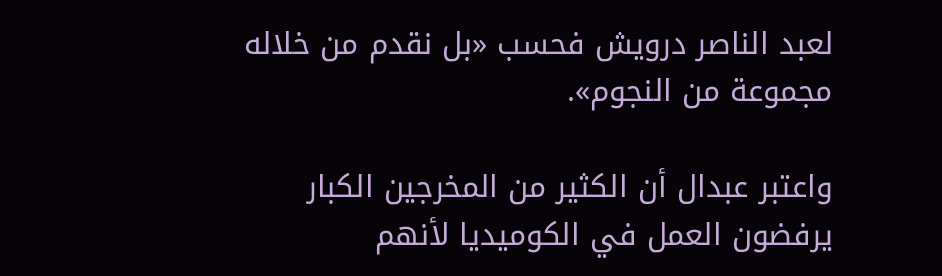لعبد الناصر درويش فحسب «بل نقدم من خلاله مجموعة من النجوم».

واعتبر عبدال أن الكثير من المخرجين الكبار يرفضون العمل في الكوميديا لأنهم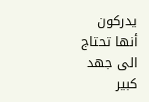يدركون أنها تحتاج الى جهد كبير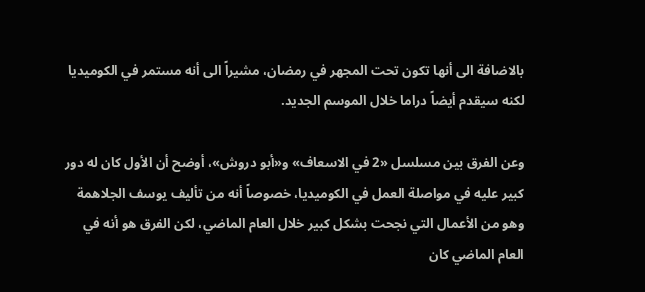بالاضافة الى أنها تكون تحت المجهر في رمضان، مشيراً الى أنه مستمر في الكوميديا لكنه سيقدم أيضاً دراما خلال الموسم الجديد.

وعن الفرق بين مسلسل «2 في الاسعاف» و«أبو دروش»، أوضح أن الأول كان له دور كبير عليه في مواصلة العمل في الكوميديا، خصوصاً أنه من تأليف يوسف الجلاهمة وهو من الأعمال التي نجحت بشكل كبير خلال العام الماضي، لكن الفرق هو أنه في العام الماضي كان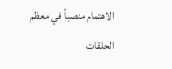الاهتمام منصباً في معظم الحلقات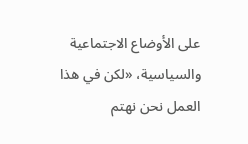على الأوضاع الاجتماعية والسياسية، «لكن في هذا العمل نحن نهتم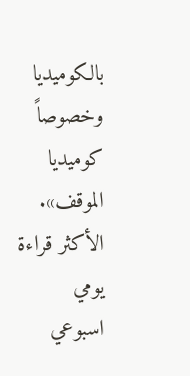بالكوميديا وخصوصاً كوميديا الموقف».
الأكثر قراءة
يومي
اسبوعي